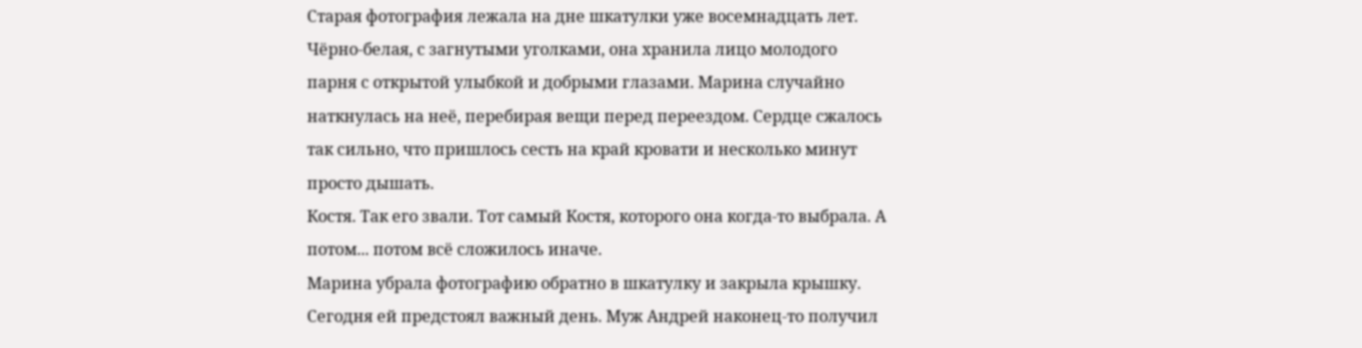Старая фотография лежала на дне шкатулки уже восемнадцать лет. Чёрно-белая, с загнутыми уголками, она хранила лицо молодого парня с открытой улыбкой и добрыми глазами. Марина случайно наткнулась на неё, перебирая вещи перед переездом. Сердце сжалось так сильно, что пришлось сесть на край кровати и несколько минут просто дышать.
Костя. Так его звали. Тот самый Костя, которого она когда-то выбрала. А потом... потом всё сложилось иначе.
Марина убрала фотографию обратно в шкатулку и закрыла крышку. Сегодня ей предстоял важный день. Муж Андрей наконец-то получил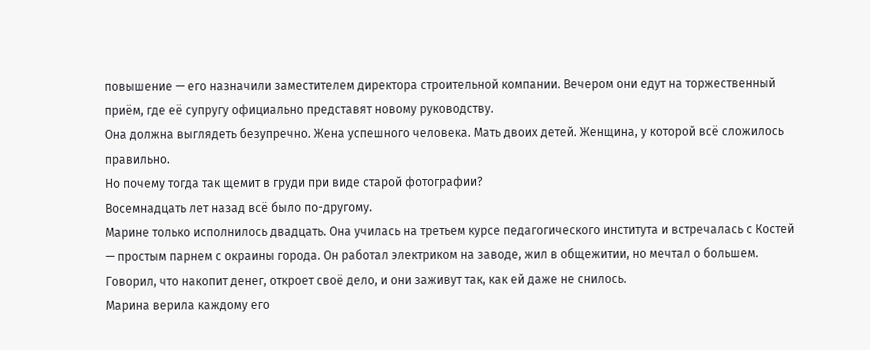повышение — его назначили заместителем директора строительной компании. Вечером они едут на торжественный приём, где её супругу официально представят новому руководству.
Она должна выглядеть безупречно. Жена успешного человека. Мать двоих детей. Женщина, у которой всё сложилось правильно.
Но почему тогда так щемит в груди при виде старой фотографии?
Восемнадцать лет назад всё было по-другому.
Марине только исполнилось двадцать. Она училась на третьем курсе педагогического института и встречалась с Костей — простым парнем с окраины города. Он работал электриком на заводе, жил в общежитии, но мечтал о большем. Говорил, что накопит денег, откроет своё дело, и они заживут так, как ей даже не снилось.
Марина верила каждому его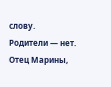слову.
Родители — нет.
Отец Марины,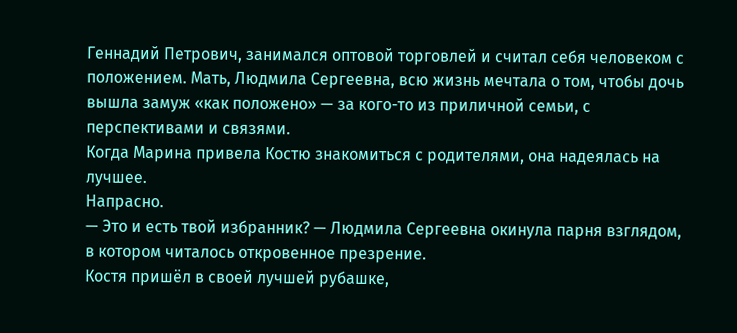Геннадий Петрович, занимался оптовой торговлей и считал себя человеком с положением. Мать, Людмила Сергеевна, всю жизнь мечтала о том, чтобы дочь вышла замуж «как положено» — за кого-то из приличной семьи, с перспективами и связями.
Когда Марина привела Костю знакомиться с родителями, она надеялась на лучшее.
Напрасно.
— Это и есть твой избранник? — Людмила Сергеевна окинула парня взглядом, в котором читалось откровенное презрение.
Костя пришёл в своей лучшей рубашке,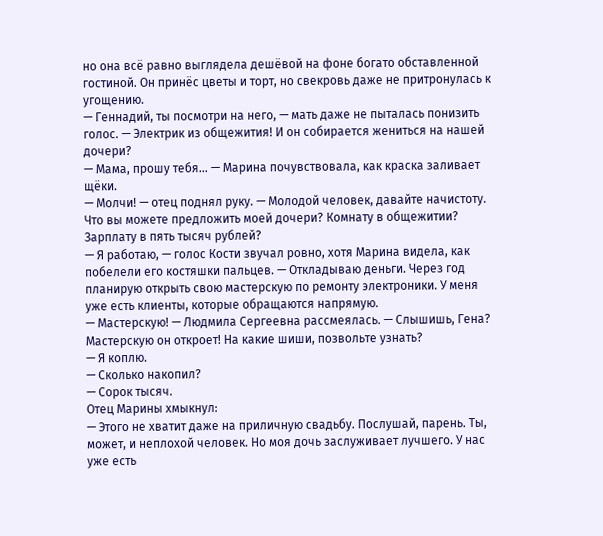но она всё равно выглядела дешёвой на фоне богато обставленной гостиной. Он принёс цветы и торт, но свекровь даже не притронулась к угощению.
— Геннадий, ты посмотри на него, — мать даже не пыталась понизить голос. — Электрик из общежития! И он собирается жениться на нашей дочери?
— Мама, прошу тебя... — Марина почувствовала, как краска заливает щёки.
— Молчи! — отец поднял руку. — Молодой человек, давайте начистоту. Что вы можете предложить моей дочери? Комнату в общежитии? Зарплату в пять тысяч рублей?
— Я работаю, — голос Кости звучал ровно, хотя Марина видела, как побелели его костяшки пальцев. — Откладываю деньги. Через год планирую открыть свою мастерскую по ремонту электроники. У меня уже есть клиенты, которые обращаются напрямую.
— Мастерскую! — Людмила Сергеевна рассмеялась. — Слышишь, Гена? Мастерскую он откроет! На какие шиши, позвольте узнать?
— Я коплю.
— Сколько накопил?
— Сорок тысяч.
Отец Марины хмыкнул:
— Этого не хватит даже на приличную свадьбу. Послушай, парень. Ты, может, и неплохой человек. Но моя дочь заслуживает лучшего. У нас уже есть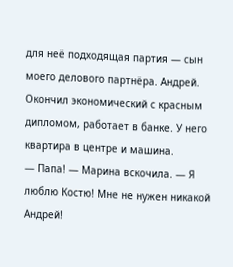для неё подходящая партия — сын моего делового партнёра. Андрей. Окончил экономический с красным дипломом, работает в банке. У него квартира в центре и машина.
— Папа! — Марина вскочила. — Я люблю Костю! Мне не нужен никакой Андрей!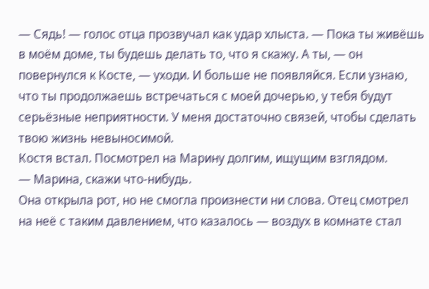— Сядь! — голос отца прозвучал как удар хлыста. — Пока ты живёшь в моём доме, ты будешь делать то, что я скажу. А ты, — он повернулся к Косте, — уходи. И больше не появляйся. Если узнаю, что ты продолжаешь встречаться с моей дочерью, у тебя будут серьёзные неприятности. У меня достаточно связей, чтобы сделать твою жизнь невыносимой.
Костя встал. Посмотрел на Марину долгим, ищущим взглядом.
— Марина, скажи что-нибудь.
Она открыла рот, но не смогла произнести ни слова. Отец смотрел на неё с таким давлением, что казалось — воздух в комнате стал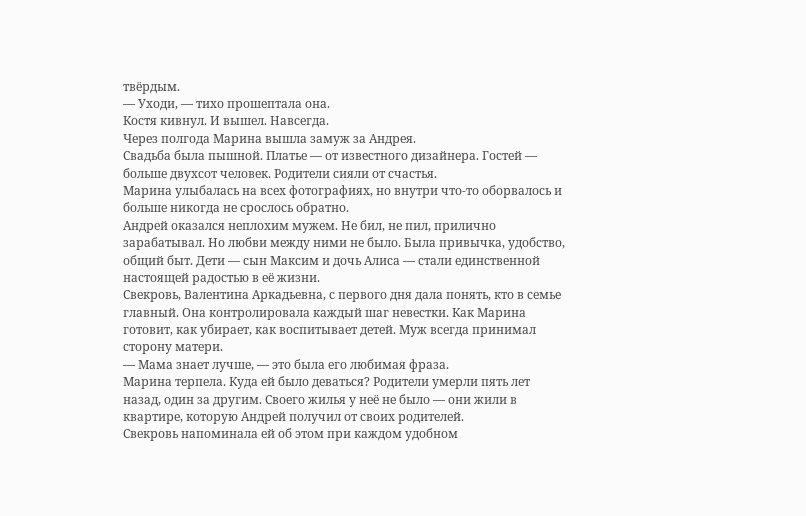твёрдым.
— Уходи, — тихо прошептала она.
Костя кивнул. И вышел. Навсегда.
Через полгода Марина вышла замуж за Андрея.
Свадьба была пышной. Платье — от известного дизайнера. Гостей — больше двухсот человек. Родители сияли от счастья.
Марина улыбалась на всех фотографиях, но внутри что-то оборвалось и больше никогда не срослось обратно.
Андрей оказался неплохим мужем. Не бил, не пил, прилично зарабатывал. Но любви между ними не было. Была привычка, удобство, общий быт. Дети — сын Максим и дочь Алиса — стали единственной настоящей радостью в её жизни.
Свекровь, Валентина Аркадьевна, с первого дня дала понять, кто в семье главный. Она контролировала каждый шаг невестки. Как Марина готовит, как убирает, как воспитывает детей. Муж всегда принимал сторону матери.
— Мама знает лучше, — это была его любимая фраза.
Марина терпела. Куда ей было деваться? Родители умерли пять лет назад, один за другим. Своего жилья у неё не было — они жили в квартире, которую Андрей получил от своих родителей.
Свекровь напоминала ей об этом при каждом удобном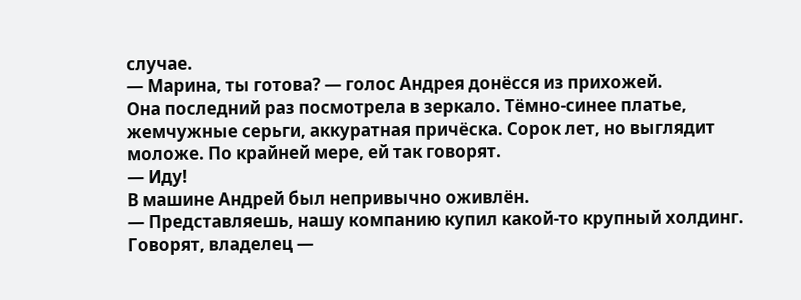случае.
— Марина, ты готова? — голос Андрея донёсся из прихожей.
Она последний раз посмотрела в зеркало. Тёмно-синее платье, жемчужные серьги, аккуратная причёска. Сорок лет, но выглядит моложе. По крайней мере, ей так говорят.
— Иду!
В машине Андрей был непривычно оживлён.
— Представляешь, нашу компанию купил какой-то крупный холдинг. Говорят, владелец —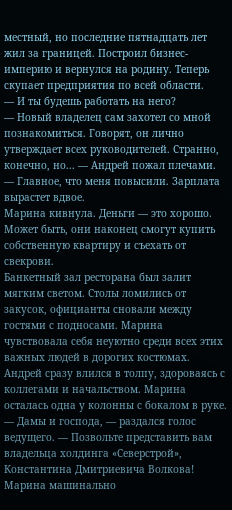местный, но последние пятнадцать лет жил за границей. Построил бизнес-империю и вернулся на родину. Теперь скупает предприятия по всей области.
— И ты будешь работать на него?
— Новый владелец сам захотел со мной познакомиться. Говорят, он лично утверждает всех руководителей. Странно, конечно, но... — Андрей пожал плечами. — Главное, что меня повысили. Зарплата вырастет вдвое.
Марина кивнула. Деньги — это хорошо. Может быть, они наконец смогут купить собственную квартиру и съехать от свекрови.
Банкетный зал ресторана был залит мягким светом. Столы ломились от закусок, официанты сновали между гостями с подносами. Марина чувствовала себя неуютно среди всех этих важных людей в дорогих костюмах.
Андрей сразу влился в толпу, здороваясь с коллегами и начальством. Марина осталась одна у колонны с бокалом в руке.
— Дамы и господа, — раздался голос ведущего. — Позвольте представить вам владельца холдинга «Северстрой», Константина Дмитриевича Волкова!
Марина машинально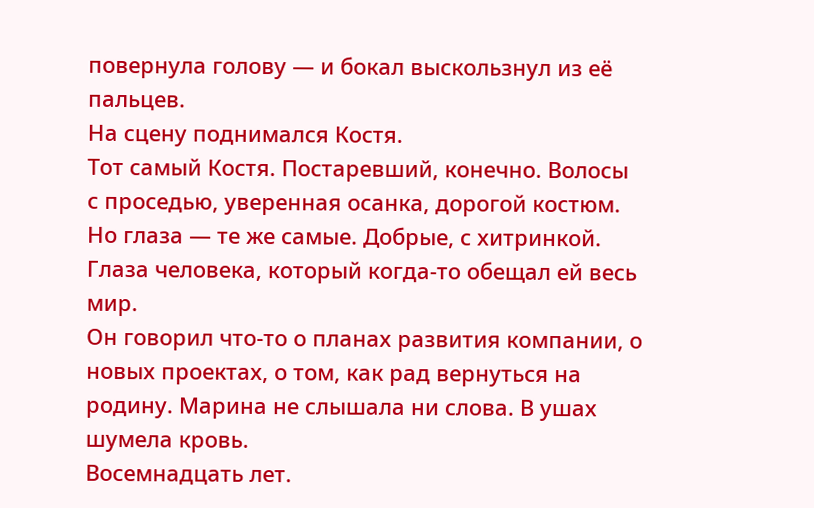повернула голову — и бокал выскользнул из её пальцев.
На сцену поднимался Костя.
Тот самый Костя. Постаревший, конечно. Волосы с проседью, уверенная осанка, дорогой костюм. Но глаза — те же самые. Добрые, с хитринкой. Глаза человека, который когда-то обещал ей весь мир.
Он говорил что-то о планах развития компании, о новых проектах, о том, как рад вернуться на родину. Марина не слышала ни слова. В ушах шумела кровь.
Восемнадцать лет.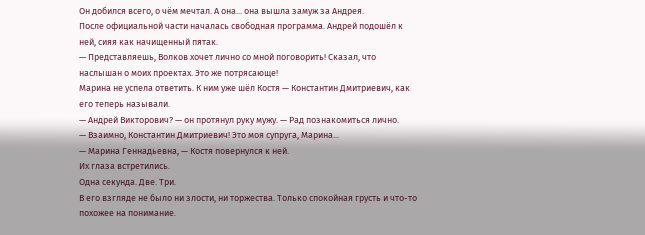Он добился всего, о чём мечтал. А она... она вышла замуж за Андрея.
После официальной части началась свободная программа. Андрей подошёл к ней, сияя как начищенный пятак.
— Представляешь, Волков хочет лично со мной поговорить! Сказал, что наслышан о моих проектах. Это же потрясающе!
Марина не успела ответить. К ним уже шёл Костя — Константин Дмитриевич, как его теперь называли.
— Андрей Викторович? — он протянул руку мужу. — Рад познакомиться лично.
— Взаимно, Константин Дмитриевич! Это моя супруга, Марина...
— Марина Геннадьевна, — Костя повернулся к ней.
Их глаза встретились.
Одна секунда. Две. Три.
В его взгляде не было ни злости, ни торжества. Только спокойная грусть и что-то похожее на понимание.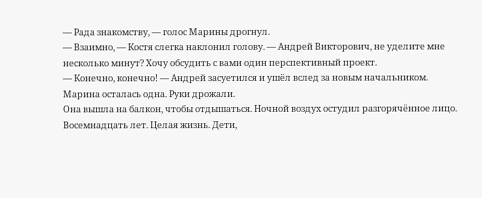— Рада знакомству, — голос Марины дрогнул.
— Взаимно, — Костя слегка наклонил голову. — Андрей Викторович, не уделите мне несколько минут? Хочу обсудить с вами один перспективный проект.
— Конечно, конечно! — Андрей засуетился и ушёл вслед за новым начальником.
Марина осталась одна. Руки дрожали.
Она вышла на балкон, чтобы отдышаться. Ночной воздух остудил разгорячённое лицо.
Восемнадцать лет. Целая жизнь. Дети,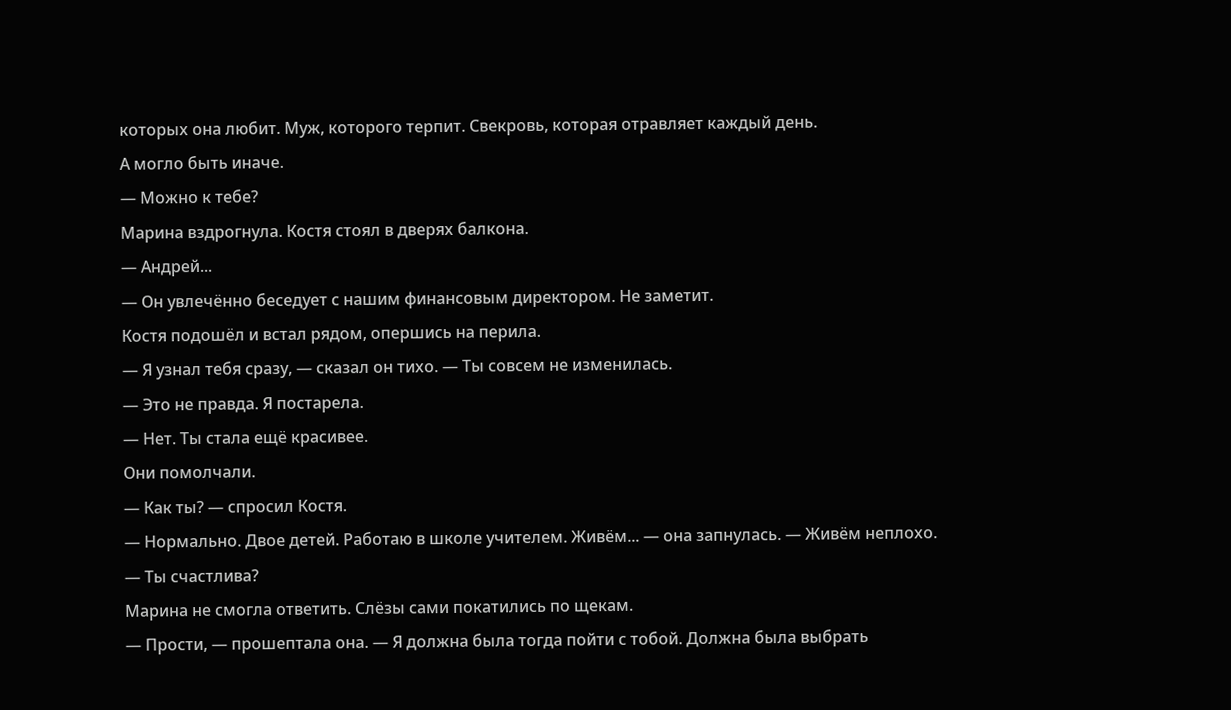которых она любит. Муж, которого терпит. Свекровь, которая отравляет каждый день.
А могло быть иначе.
— Можно к тебе?
Марина вздрогнула. Костя стоял в дверях балкона.
— Андрей...
— Он увлечённо беседует с нашим финансовым директором. Не заметит.
Костя подошёл и встал рядом, опершись на перила.
— Я узнал тебя сразу, — сказал он тихо. — Ты совсем не изменилась.
— Это не правда. Я постарела.
— Нет. Ты стала ещё красивее.
Они помолчали.
— Как ты? — спросил Костя.
— Нормально. Двое детей. Работаю в школе учителем. Живём... — она запнулась. — Живём неплохо.
— Ты счастлива?
Марина не смогла ответить. Слёзы сами покатились по щекам.
— Прости, — прошептала она. — Я должна была тогда пойти с тобой. Должна была выбрать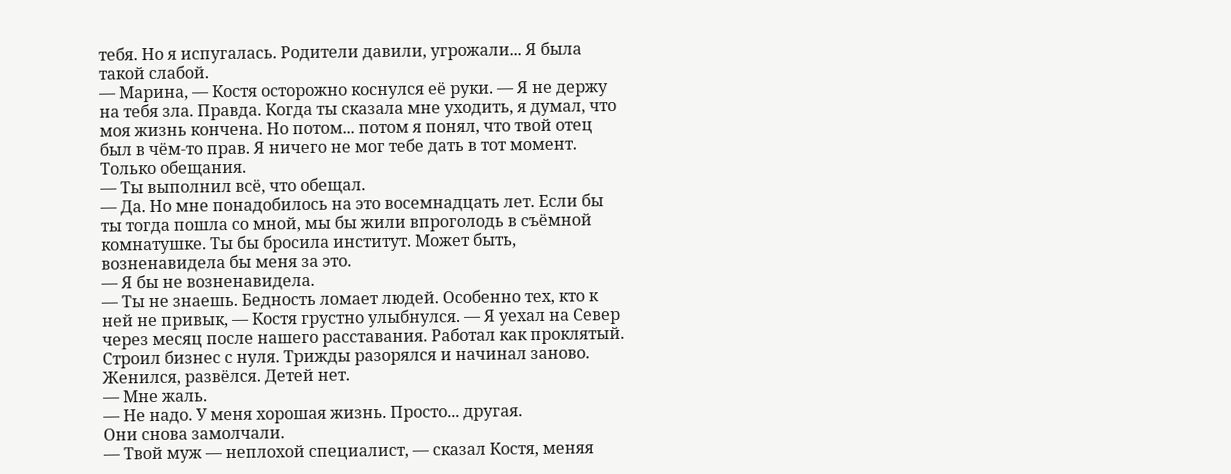тебя. Но я испугалась. Родители давили, угрожали... Я была такой слабой.
— Марина, — Костя осторожно коснулся её руки. — Я не держу на тебя зла. Правда. Когда ты сказала мне уходить, я думал, что моя жизнь кончена. Но потом... потом я понял, что твой отец был в чём-то прав. Я ничего не мог тебе дать в тот момент. Только обещания.
— Ты выполнил всё, что обещал.
— Да. Но мне понадобилось на это восемнадцать лет. Если бы ты тогда пошла со мной, мы бы жили впроголодь в съёмной комнатушке. Ты бы бросила институт. Может быть, возненавидела бы меня за это.
— Я бы не возненавидела.
— Ты не знаешь. Бедность ломает людей. Особенно тех, кто к ней не привык, — Костя грустно улыбнулся. — Я уехал на Север через месяц после нашего расставания. Работал как проклятый. Строил бизнес с нуля. Трижды разорялся и начинал заново. Женился, развёлся. Детей нет.
— Мне жаль.
— Не надо. У меня хорошая жизнь. Просто... другая.
Они снова замолчали.
— Твой муж — неплохой специалист, — сказал Костя, меняя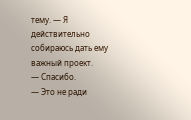тему. — Я действительно собираюсь дать ему важный проект.
— Спасибо.
— Это не ради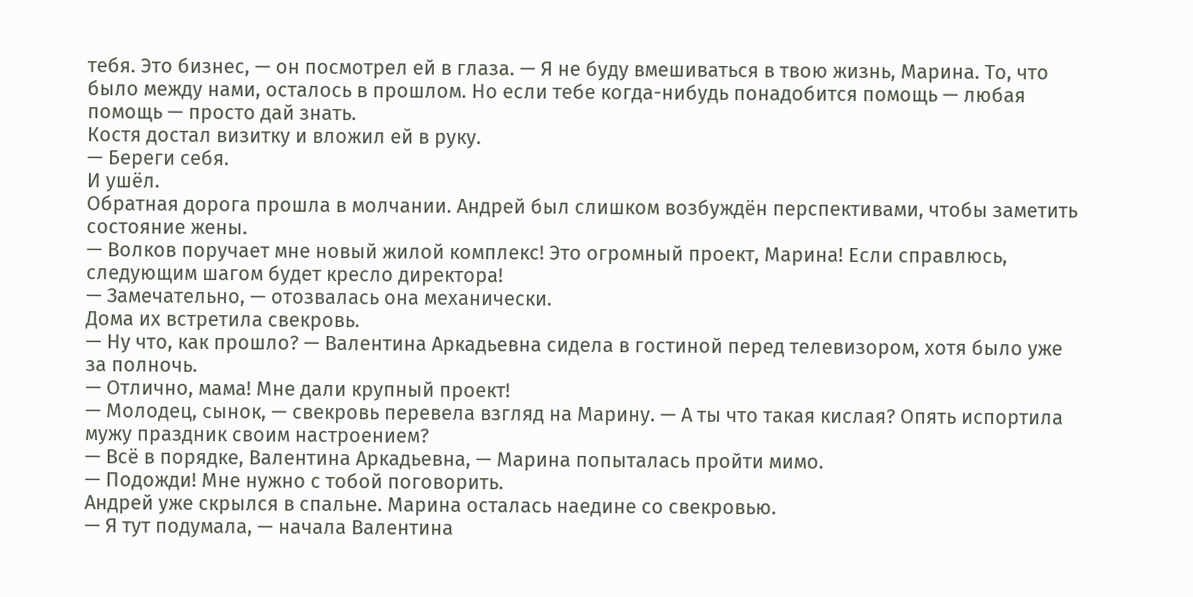тебя. Это бизнес, — он посмотрел ей в глаза. — Я не буду вмешиваться в твою жизнь, Марина. То, что было между нами, осталось в прошлом. Но если тебе когда-нибудь понадобится помощь — любая помощь — просто дай знать.
Костя достал визитку и вложил ей в руку.
— Береги себя.
И ушёл.
Обратная дорога прошла в молчании. Андрей был слишком возбуждён перспективами, чтобы заметить состояние жены.
— Волков поручает мне новый жилой комплекс! Это огромный проект, Марина! Если справлюсь, следующим шагом будет кресло директора!
— Замечательно, — отозвалась она механически.
Дома их встретила свекровь.
— Ну что, как прошло? — Валентина Аркадьевна сидела в гостиной перед телевизором, хотя было уже за полночь.
— Отлично, мама! Мне дали крупный проект!
— Молодец, сынок, — свекровь перевела взгляд на Марину. — А ты что такая кислая? Опять испортила мужу праздник своим настроением?
— Всё в порядке, Валентина Аркадьевна, — Марина попыталась пройти мимо.
— Подожди! Мне нужно с тобой поговорить.
Андрей уже скрылся в спальне. Марина осталась наедине со свекровью.
— Я тут подумала, — начала Валентина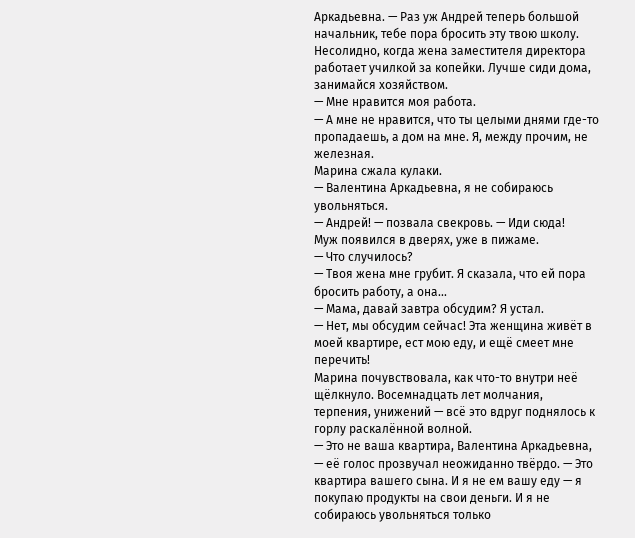Аркадьевна. — Раз уж Андрей теперь большой начальник, тебе пора бросить эту твою школу. Несолидно, когда жена заместителя директора работает училкой за копейки. Лучше сиди дома, занимайся хозяйством.
— Мне нравится моя работа.
— А мне не нравится, что ты целыми днями где-то пропадаешь, а дом на мне. Я, между прочим, не железная.
Марина сжала кулаки.
— Валентина Аркадьевна, я не собираюсь увольняться.
— Андрей! — позвала свекровь. — Иди сюда!
Муж появился в дверях, уже в пижаме.
— Что случилось?
— Твоя жена мне грубит. Я сказала, что ей пора бросить работу, а она...
— Мама, давай завтра обсудим? Я устал.
— Нет, мы обсудим сейчас! Эта женщина живёт в моей квартире, ест мою еду, и ещё смеет мне перечить!
Марина почувствовала, как что-то внутри неё щёлкнуло. Восемнадцать лет молчания, терпения, унижений — всё это вдруг поднялось к горлу раскалённой волной.
— Это не ваша квартира, Валентина Аркадьевна, — её голос прозвучал неожиданно твёрдо. — Это квартира вашего сына. И я не ем вашу еду — я покупаю продукты на свои деньги. И я не собираюсь увольняться только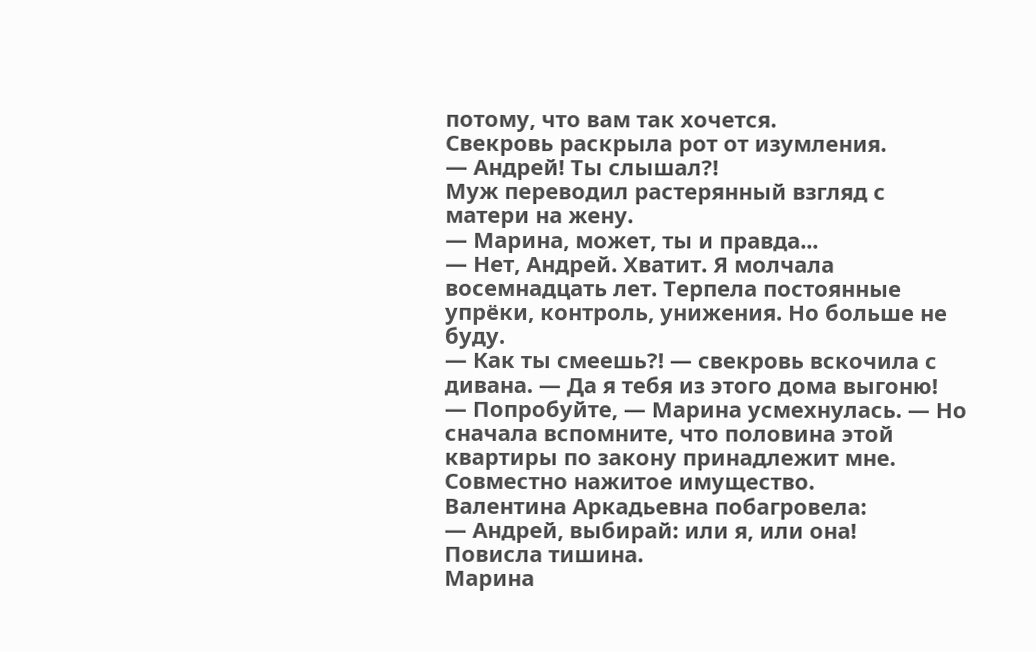потому, что вам так хочется.
Свекровь раскрыла рот от изумления.
— Андрей! Ты слышал?!
Муж переводил растерянный взгляд с матери на жену.
— Марина, может, ты и правда...
— Нет, Андрей. Хватит. Я молчала восемнадцать лет. Терпела постоянные упрёки, контроль, унижения. Но больше не буду.
— Как ты смеешь?! — свекровь вскочила с дивана. — Да я тебя из этого дома выгоню!
— Попробуйте, — Марина усмехнулась. — Но сначала вспомните, что половина этой квартиры по закону принадлежит мне. Совместно нажитое имущество.
Валентина Аркадьевна побагровела:
— Андрей, выбирай: или я, или она!
Повисла тишина.
Марина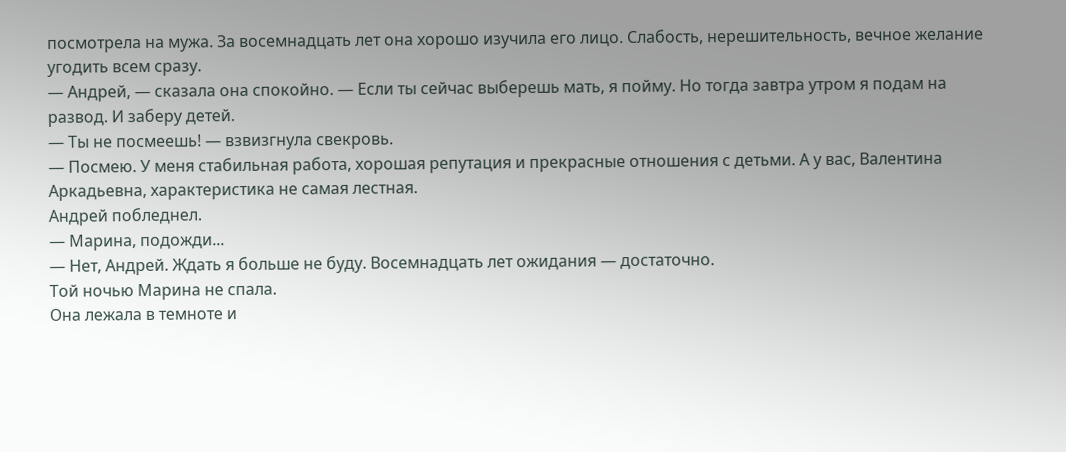посмотрела на мужа. За восемнадцать лет она хорошо изучила его лицо. Слабость, нерешительность, вечное желание угодить всем сразу.
— Андрей, — сказала она спокойно. — Если ты сейчас выберешь мать, я пойму. Но тогда завтра утром я подам на развод. И заберу детей.
— Ты не посмеешь! — взвизгнула свекровь.
— Посмею. У меня стабильная работа, хорошая репутация и прекрасные отношения с детьми. А у вас, Валентина Аркадьевна, характеристика не самая лестная.
Андрей побледнел.
— Марина, подожди...
— Нет, Андрей. Ждать я больше не буду. Восемнадцать лет ожидания — достаточно.
Той ночью Марина не спала.
Она лежала в темноте и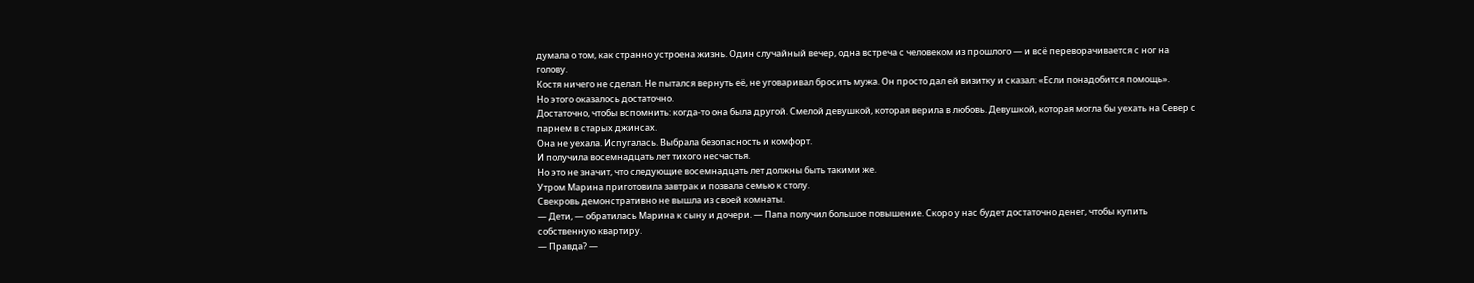думала о том, как странно устроена жизнь. Один случайный вечер, одна встреча с человеком из прошлого — и всё переворачивается с ног на голову.
Костя ничего не сделал. Не пытался вернуть её, не уговаривал бросить мужа. Он просто дал ей визитку и сказал: «Если понадобится помощь».
Но этого оказалось достаточно.
Достаточно, чтобы вспомнить: когда-то она была другой. Смелой девушкой, которая верила в любовь. Девушкой, которая могла бы уехать на Север с парнем в старых джинсах.
Она не уехала. Испугалась. Выбрала безопасность и комфорт.
И получила восемнадцать лет тихого несчастья.
Но это не значит, что следующие восемнадцать лет должны быть такими же.
Утром Марина приготовила завтрак и позвала семью к столу.
Свекровь демонстративно не вышла из своей комнаты.
— Дети, — обратилась Марина к сыну и дочери. — Папа получил большое повышение. Скоро у нас будет достаточно денег, чтобы купить собственную квартиру.
— Правда? —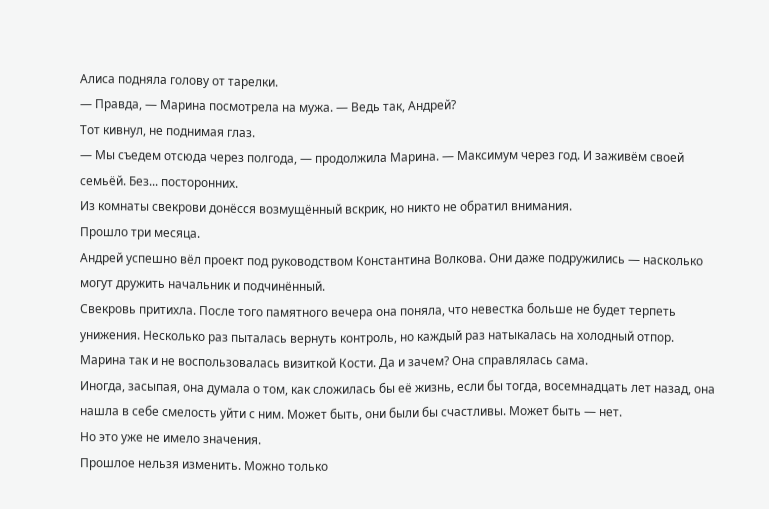Алиса подняла голову от тарелки.
— Правда, — Марина посмотрела на мужа. — Ведь так, Андрей?
Тот кивнул, не поднимая глаз.
— Мы съедем отсюда через полгода, — продолжила Марина. — Максимум через год. И заживём своей семьёй. Без... посторонних.
Из комнаты свекрови донёсся возмущённый вскрик, но никто не обратил внимания.
Прошло три месяца.
Андрей успешно вёл проект под руководством Константина Волкова. Они даже подружились — насколько могут дружить начальник и подчинённый.
Свекровь притихла. После того памятного вечера она поняла, что невестка больше не будет терпеть унижения. Несколько раз пыталась вернуть контроль, но каждый раз натыкалась на холодный отпор.
Марина так и не воспользовалась визиткой Кости. Да и зачем? Она справлялась сама.
Иногда, засыпая, она думала о том, как сложилась бы её жизнь, если бы тогда, восемнадцать лет назад, она нашла в себе смелость уйти с ним. Может быть, они были бы счастливы. Может быть — нет.
Но это уже не имело значения.
Прошлое нельзя изменить. Можно только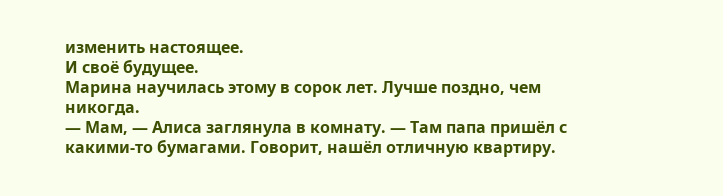изменить настоящее.
И своё будущее.
Марина научилась этому в сорок лет. Лучше поздно, чем никогда.
— Мам, — Алиса заглянула в комнату. — Там папа пришёл с какими-то бумагами. Говорит, нашёл отличную квартиру.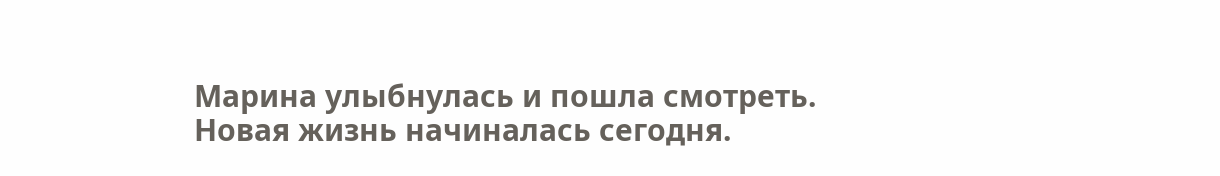Марина улыбнулась и пошла смотреть.
Новая жизнь начиналась сегодня.